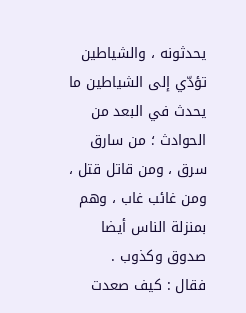يحدثونه ، والشياطين تؤدّي إلى الشياطين ما يحدث في البعد من الحوادث ؛ من سارق سرق ، ومن قاتل قتل ، ومن غائب غاب ، وهم بمنزلة الناس أيضا صدوق وكذوب .
فقال : كيف صعدت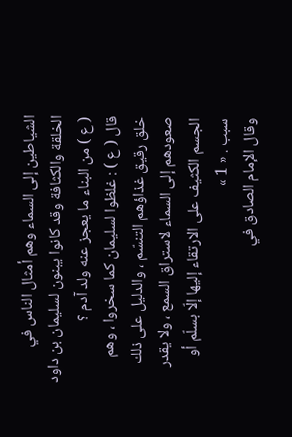الشياطين إلى السماء وهم أمثال الناس في الخلقة والكثافة وقد كانوا يبنون لسليمان بن داود ( ع ) من البناء ما يعجز عنه ولد آدم ؟
قال ( ع ) : غلظوا لسليمان كما سخروا ، وهم خلق رقيق غذاؤهم التنسّم ، والدليل على ذلك صعودهم إلى السماء لاستراق السمع ، ولا يقدر الجسم الكثيف على الارتقاء إليها إلّا بسلّم أو سبب . « 1 »
وقال الإمام الصادق في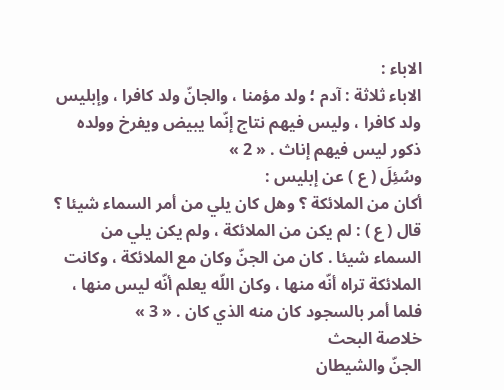الاباء :
الاباء ثلاثة : آدم ؛ ولد مؤمنا ، والجانّ ولد كافرا ، وإبليس ولد كافرا ، وليس فيهم نتاج إنّما يبيض ويفرخ وولده ذكور ليس فيهم إناث . « 2 »
وسُئِلَ ( ع ) عن إبليس :
أكان من الملائكة ؟ وهل كان يلي من أمر السماء شيئا ؟
قال ( ع ) : لم يكن من الملائكة ، ولم يكن يلي من السماء شيئا . كان من الجنّ وكان مع الملائكة ، وكانت الملائكة تراه أنّه منها ، وكان اللّه يعلم أنّه ليس منها ، فلما أمر بالسجود كان منه الذي كان . « 3 »
خلاصة البحث
الجنّ والشيطان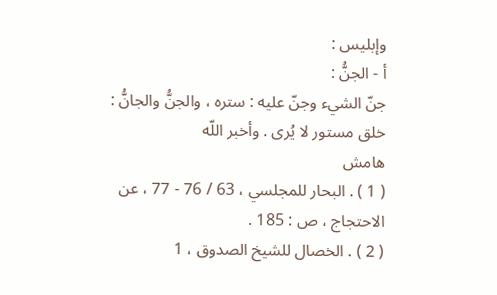وإبليس :
أ - الجنُّ :
جنّ الشيء وجنّ عليه : ستره ، والجنُّ والجانُّ : خلق مستور لا يُرى . وأخبر اللّه
هامش
( 1 ) . البحار للمجلسي ، 63 / 76 - 77 ، عن الاحتجاج ، ص : 185 .
( 2 ) . الخصال للشيخ الصدوق ، 1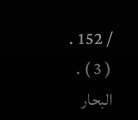/ 152 .
( 3 ) . البحار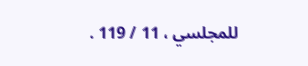للمجلسي ، 11 / 119 .